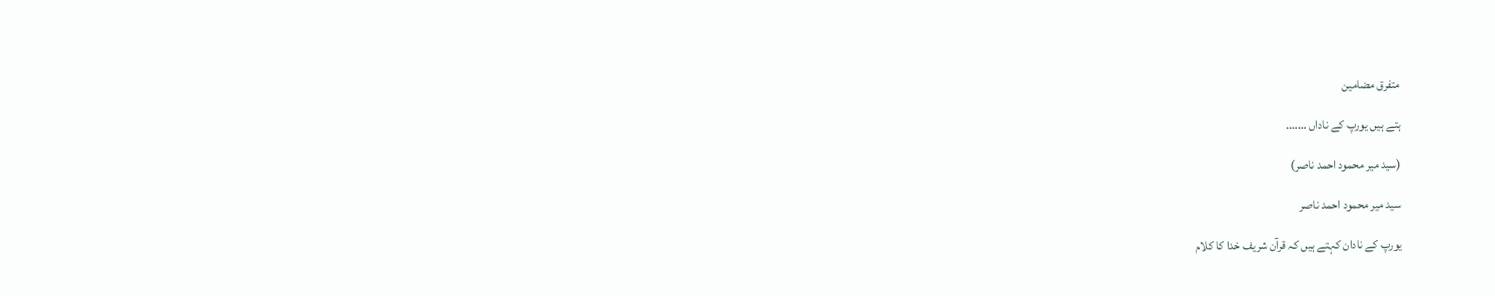متفرق مضامین

ہتے ہیں یورپ کے ناداں …….

(سید میر محمود احمد ناصر)

سید میر محمود احمد ناصر

یورپ کے نادان کہتے ہیں کہ قرآن شریف خدا کا کلام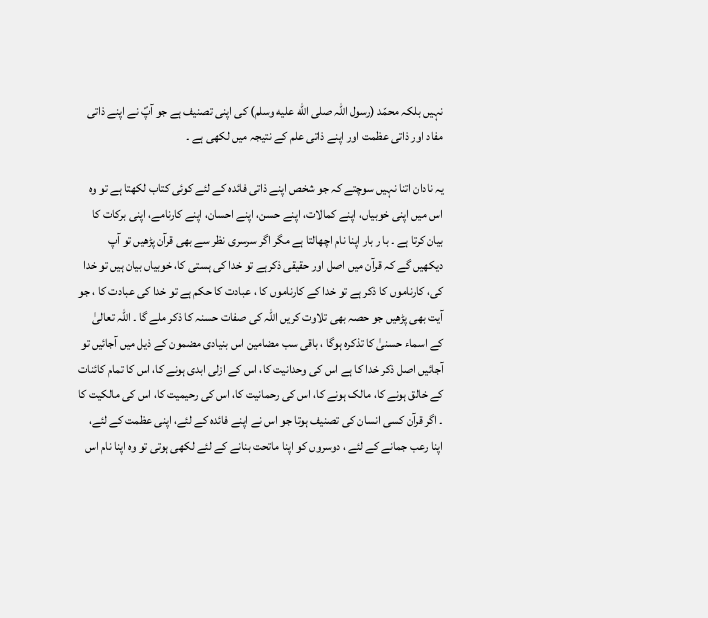نہیں بلکہ محمّد (رسول اللہ صلى الله عليه وسلم) کی اپنی تصنیف ہے جو آپؐ نے اپنے ذاتی مفاد اور ذاتی عظمت اور اپنے ذاتی علم کے نتیجہ میں لکھی ہے ۔

یہ نادان اتنا نہیں سوچتے کہ جو شخص اپنے ذاتی فائدہ کے لئے کوئی کتاب لکھتا ہے تو وہ اس میں اپنی خوبیاں، اپنے کمالات، اپنے حسن، اپنے احسان، اپنے کارنامے، اپنی برکات کا بیان کرتا ہے ۔ با ر بار اپنا نام اچھالتا ہے مگر اگر سرسری نظر سے بھی قرآن پڑھیں تو آپ دیکھیں گے کہ قرآن میں اصل اور حقیقی ذکرہے تو خدا کی ہستی کا، خوبیاں بیان ہیں تو خدا کی، کارناموں کا ذکر ہے تو خدا کے کارناموں کا ، عبادت کا حکم ہے تو خدا کی عبادت کا ، جو آیت بھی پڑھیں جو حصہ بھی تلاوت کریں اللہ کی صفات حسنہ کا ذکر ملے گا ۔ اللہ تعالیٰ کے اسماء حسنیٰ کا تذکرہ ہوگا ، باقی سب مضامین اس بنیادی مضمون کے ذیل میں آجائیں تو آجائیں اصل ذکر خدا کا ہے اس کی وحدانیت کا، اس کے ازلی ابدی ہونے کا، اس کا تمام کائنات کے خالق ہونے کا، مالک ہونے کا، اس کی رحمانیت کا، اس کی رحیمیت کا، اس کی مالکیت کا ۔ اگر قرآن کسی انسان کی تصنیف ہوتا جو اس نے اپنے فائدہ کے لئے، اپنی عظمت کے لئے، اپنا رعب جمانے کے لئے ، دوسروں کو اپنا ماتحت بنانے کے لئے لکھی ہوتی تو وہ اپنا نام اس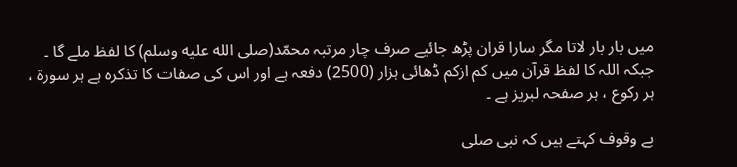میں بار بار لاتا مگر سارا قران پڑھ جائیے صرف چار مرتبہ محمّد(صلى الله عليه وسلم) کا لفظ ملے گا ۔ جبکہ اللہ کا لفظ قرآن میں کم ازکم ڈھائی ہزار (2500) دفعہ ہے اور اس کی صفات کا تذکرہ ہے ہر سورۃ ، ہر رکوع ، ہر صفحہ لبریز ہے ۔

بے وقوف کہتے ہیں کہ نبی صلی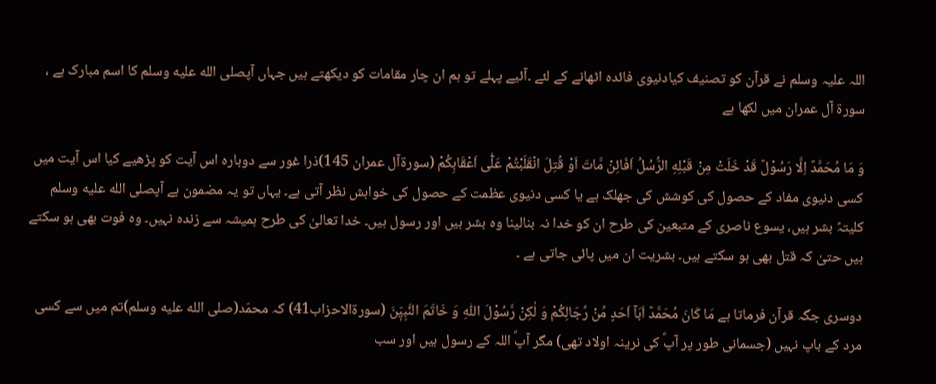اللہ علیہ وسلم نے قرآن کو تصنیف کیادنیوی فائدہ اٹھانے کے لئے ۔آئیے پہلے تو ہم ان چار مقامات کو دیکھتے ہیں جہاں آپصلى الله عليه وسلم کا اسم مبارک ہے ، سورۃ آل عمران میں لکھا ہے

وَ مَا مُحَمَّدٌ اِلَّا رَسُوْلٌ قَدْ خَلَتْ مِنْ قَبْلِهِ الرُّسُلُ اَفَائِنْ مَّاتَ اَوْ قُتِلَ انْقَلَبْتُمْ عَلٰٓى اَعْقَابِكُمْ (سورۃآل عمران 145)ذرا غور سے دوبارہ اس آیت کو پڑھیے کیا اس آیت میں کسی دنیوی مفاد کے حصول کی کوشش کی جھلک ہے یا کسی دنیوی عظمت کے حصول کی خواہش نظر آتی ہے۔ یہاں تو یہ مضمون ہے آپصلى الله عليه وسلم کلیتہً بشر ہیں، یسوع ناصری کے متبعین کی طرح ان کو خدا نہ بنالینا وہ بشر ہیں اور رسول ہیں۔ خدا تعالیٰ کی طرح ہمیشہ سے زندہ نہیں۔ وہ فوت بھی ہو سکتے ہیں حتیٰ کہ قتل بھی ہو سکتے ہیں۔ بشریت ان میں پائی جاتی ہے ۔

دوسری جگہ قرآن فرماتا ہے مَا كَانَ مُحَمَّدٌ اَبَآ اَحَدٍ مِّنْ رِّجَالِكُمْ وَ لٰكِنْ رَّسُوْلَ اللّٰهِ وَ خَاتَمَ النَّبِيّٖنَ (سورۃالاحزاب41) کہ محمّد(صلى الله عليه وسلم)تم میں سے کسی مرد کے باپ نہیں (جسمانی طور پر آپؐ کی نرینہ اولاد تھی) مگر آپؐ اللہ کے رسول ہیں اور سب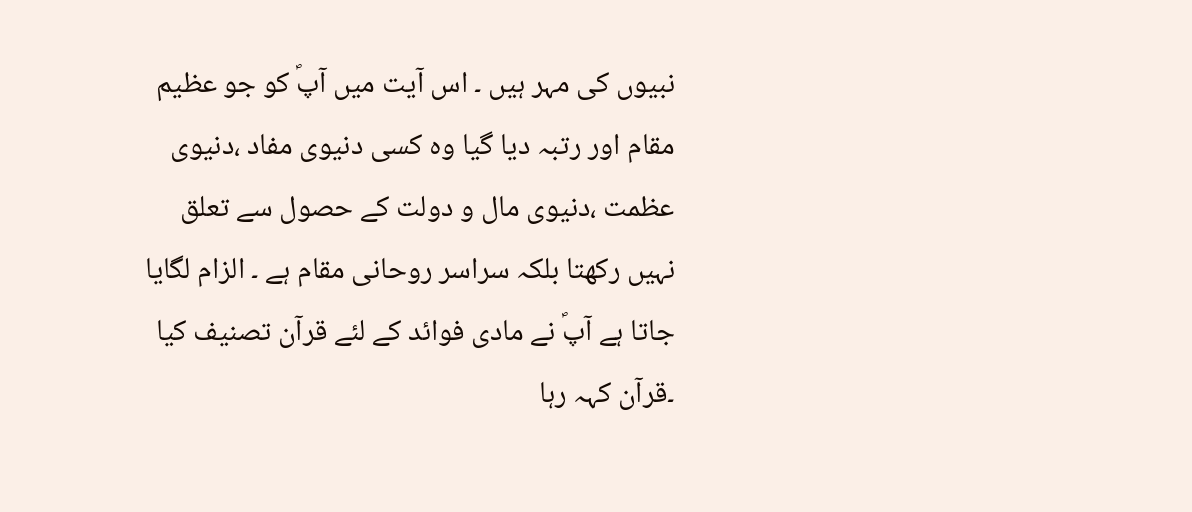نبیوں کی مہر ہیں ۔ اس آیت میں آپؐ کو جو عظیم مقام اور رتبہ دیا گیا وہ کسی دنیوی مفاد ،دنیوی عظمت ،دنیوی مال و دولت کے حصول سے تعلق نہیں رکھتا بلکہ سراسر روحانی مقام ہے ۔ الزام لگایا جاتا ہے آپؐ نے مادی فوائد کے لئے قرآن تصنیف کیا ۔قرآن کہہ رہا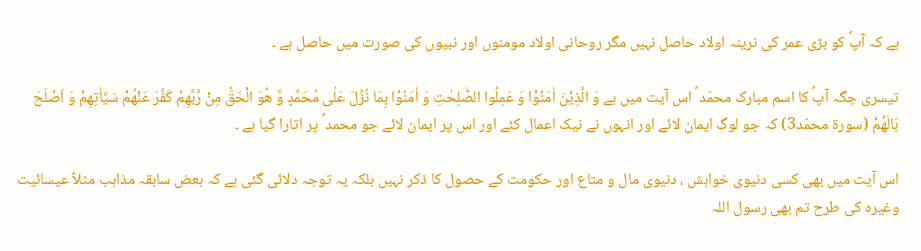ہے کہ آپؐ کو بڑی عمر کی نرینہ اولاد حاصل نہیں مگر روحانی اولاد مومنوں اور نبیوں کی صورت میں حاصل ہے ۔

تیسری جگہ آپؐ کا اسم مبارک محمّد ؐ اس آیت میں ہے وَ الَّذِيْنَ اٰمَنُوْا وَ عَمِلُوا الصّٰلِحٰتِ وَ اٰمَنُوْا بِمَا نُزِّلَ عَلٰى مُحَمَّدٍ وَّ هُوَ الْحَقُّ مِنْ رَّبِّهِمْ كَفَّرَ عَنْهُمْ سَيِّاٰتِهِمْ وَ اَصْلَحَ بَالَهُمْ (سورۃ محمّد3) کہ جو لوگ ایمان لائے اور انہوں نے نیک اعمال کئے اور اس پر ایمان لائے جو محمد ؐ پر اتارا گیا ہے ۔

اس آیت میں بھی کسی دنیوی خواہش ، دنیوی مال و متاع اور حکومت کے حصول کا ذکر نہیں بلکہ یہ توجہ دلائی گئی ہے کہ بعض سابقہ مذاہب مثلاً عیسائیت وغیرہ کی طرح تم بھی رسول اللہ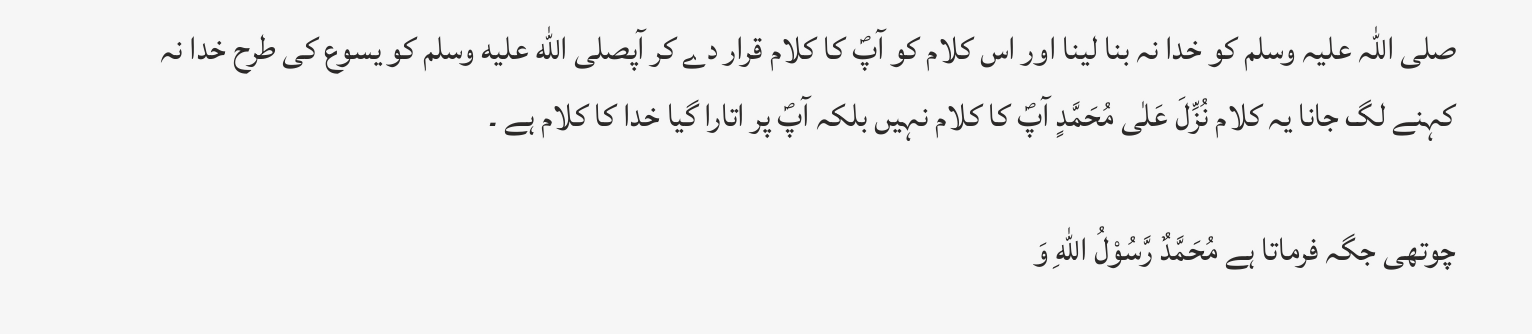صلی اللہ علیہ وسلم کو خدا نہ بنا لینا اور اس کلام کو آپؐ کا کلام قرار دے کر آپصلى الله عليه وسلم کو یسوع کی طرح خدا نہ کہنے لگ جانا یہ کلام نُزِّلَ عَلٰى مُحَمَّدٍ آپؐ کا کلام نہیں بلکہ آپؐ پر اتارا گیا خدا کا کلام ہے ۔

چوتھی جگہ فرماتا ہے مُحَمَّدٌ رَّسُوْلُ اللّٰهِ وَ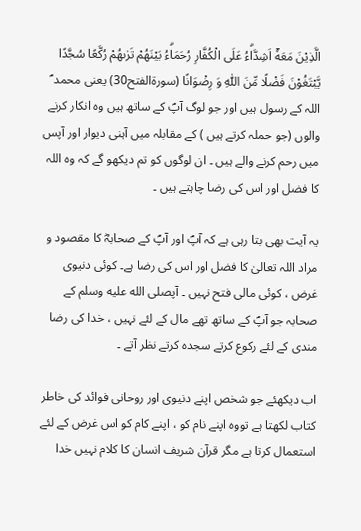الَّذِيْنَ مَعَهٗٓ اَشِدَّاۗءُ عَلَى الْكُفَّارِ رُحَمَاۗءُ بَيْنَهُمْ تَرٰىهُمْ رُكَّعًا سُجَّدًا يَّبْتَغُوْنَ فَضْلًا مِّنَ اللّٰهِ وَ رِضْوَانًا (سورۃالفتح30) یعنی محمد ؐ اللہ کے رسول ہیں اور جو لوگ آپؐ کے ساتھ ہیں وہ انکار کرنے والوں (جو حملہ کرتے ہیں ) کے مقابلہ میں آہنی دیوار اور آپس میں رحم کرنے والے ہیں ۔ ان لوگوں کو تم دیکھو گے کہ وہ اللہ کا فضل اور اس کی رضا چاہتے ہیں ۔

یہ آیت بھی بتا رہی ہے کہ آپؐ اور آپؐ کے صحابہؓ کا مقصود و مراد اللہ تعالیٰ کا فضل اور اس کی رضا ہے۔ کوئی دنیوی غرض ، کوئی مالی فتح نہیں ۔ آپصلى الله عليه وسلم کے صحابہ جو آپؐ کے ساتھ تھے مال کے لئے نہیں ، خدا کی رضا مندی کے لئے رکوع کرتے سجدہ کرتے نظر آتے ۔

اب دیکھئے جو شخص اپنے دنیوی اور روحانی فوائد کی خاطر کتاب لکھتا ہے تووہ اپنے نام کو ، اپنے کام کو اس غرض کے لئے استعمال کرتا ہے مگر قرآن شریف انسان کا کلام نہیں خدا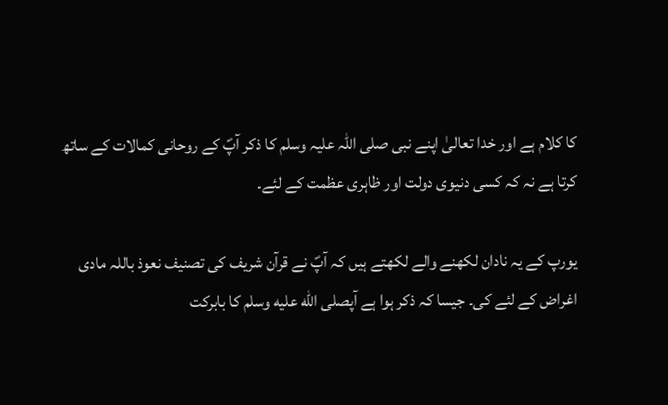کا کلام ہے اور خدا تعالیٰ اپنے نبی صلی اللہ علیہ وسلم کا ذکر آپؐ کے روحانی کمالات کے ساتھ کرتا ہے نہ کہ کسی دنیوی دولت اور ظاہری عظمت کے لئے۔

یورپ کے یہ نادان لکھنے والے لکھتے ہیں کہ آپؐ نے قرآن شریف کی تصنیف نعوذ باللہ مادی اغراض کے لئے کی۔ جیسا کہ ذکر ہوا ہے آپصلى الله عليه وسلم کا بابرکت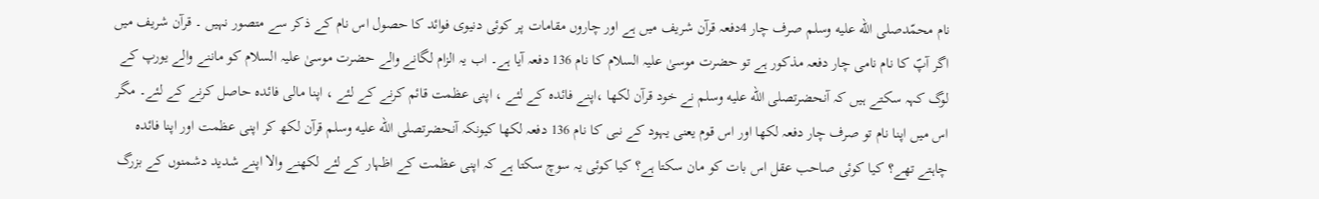نام محمّدصلى الله عليه وسلم صرف چار 4دفعہ قرآن شریف میں ہے اور چاروں مقامات پر کوئی دنیوی فوائد کا حصول اس نام کے ذکر سے متصور نہیں ۔ قرآن شریف میں اگر آپؐ کا نام نامی چار دفعہ مذکور ہے تو حضرت موسیٰ علیہ السلام کا نام 136 دفعہ آیا ہے۔ اب یہ الزام لگانے والے حضرت موسیٰ علیہ السلام کو ماننے والے یورپ کے لوگ کہہ سکتے ہیں کہ آنحضرتصلى الله عليه وسلم نے خود قرآن لکھا ،اپنے فائدہ کے لئے ، اپنی عظمت قائم کرنے کے لئے ، اپنا مالی فائدہ حاصل کرنے کے لئے۔ مگر اس میں اپنا نام تو صرف چار دفعہ لکھا اور اس قوم یعنی یہود کے نبی کا نام 136 دفعہ لکھا کیونکہ آنحضرتصلى الله عليه وسلم قرآن لکھ کر اپنی عظمت اور اپنا فائدہ چاہتے تھے؟ کیا کوئی صاحب عقل اس بات کو مان سکتا ہے؟ کیا کوئی یہ سوچ سکتا ہے کہ اپنی عظمت کے اظہار کے لئے لکھنے والا اپنے شدید دشمنوں کے بزرگ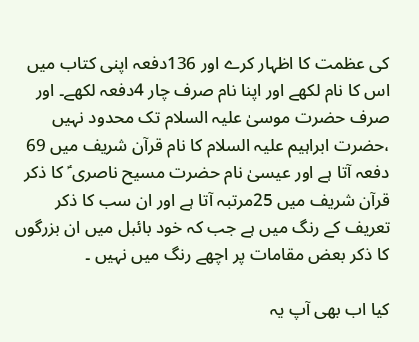کی عظمت کا اظہار کرے اور 136دفعہ اپنی کتاب میں اس کا نام لکھے اور اپنا نام صرف چار 4دفعہ لکھے۔ اور صرف حضرت موسیٰ علیہ السلام تک محدود نہیں ،حضرت ابراہیم علیہ السلام کا نام قرآن شریف میں 69 دفعہ آتا ہے اور عیسیٰ نام حضرت مسیح ناصری ؑ کا ذکر قرآن شریف میں 25مرتبہ آتا ہے اور ان سب کا ذکر تعریف کے رنگ میں ہے جب کہ خود بائبل میں ان بزرگوں کا ذکر بعض مقامات پر اچھے رنگ میں نہیں ۔

کیا اب بھی آپ یہ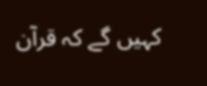کہیں گے کہ قرآن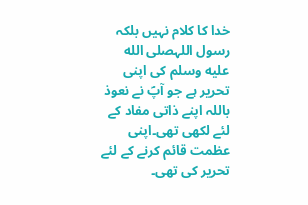خدا کا کلام نہیں بلکہ رسول اللہصلى الله عليه وسلم کی اپنی تحریر ہے جو آپؐ نے نعوذ باللہ اپنے ذاتی مفاد کے لئے لکھی تھی۔اپنی عظمت قائم کرنے کے لئے تحریر کی تھی۔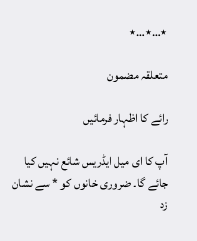٭…٭…٭

متعلقہ مضمون

رائے کا اظہار فرمائیں

آپ کا ای میل ایڈریس شائع نہیں کیا جائے گا۔ ضروری خانوں کو * سے نشان زد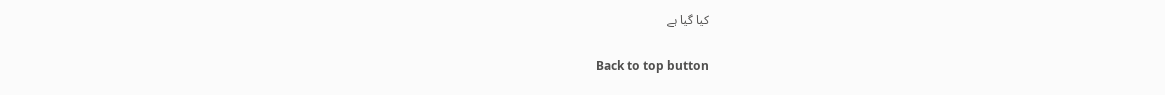کیا گیا ہے

Back to top button